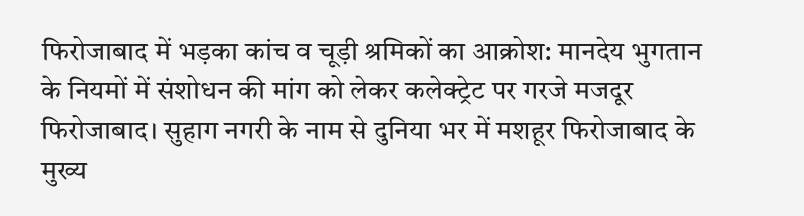फिरोजाबाद में भड़का कांच व चूड़ी श्रमिकों का आक्रोश: मानदेय भुगतान के नियमों में संशोधन की मांग को लेकर कलेक्ट्रेट पर गरजे मजदूर
फिरोजाबाद। सुहाग नगरी के नाम से दुनिया भर में मशहूर फिरोजाबाद के मुख्य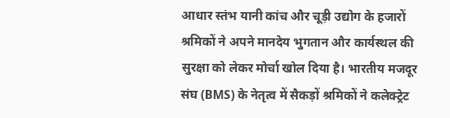आधार स्तंभ यानी कांच और चूड़ी उद्योग के हजारों श्रमिकों ने अपने मानदेय भुगतान और कार्यस्थल की सुरक्षा को लेकर मोर्चा खोल दिया है। भारतीय मजदूर संघ (BMS) के नेतृत्व में सैकड़ों श्रमिकों ने कलेक्ट्रेट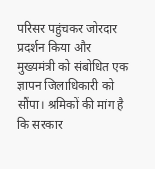परिसर पहुंचकर जोरदार प्रदर्शन किया और मुख्यमंत्री को संबोधित एक ज्ञापन जिलाधिकारी को सौंपा। श्रमिकों की मांग है कि सरकार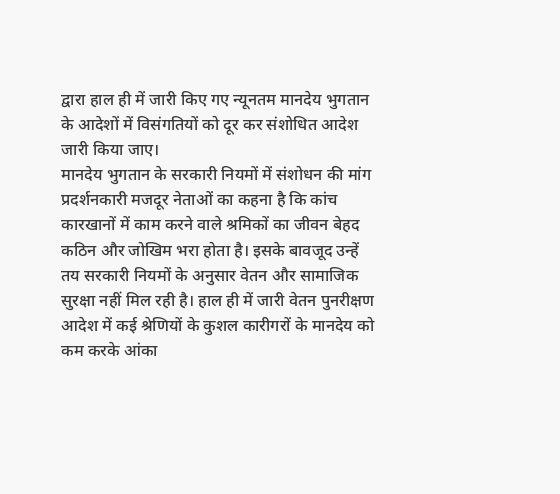द्वारा हाल ही में जारी किए गए न्यूनतम मानदेय भुगतान के आदेशों में विसंगतियों को दूर कर संशोधित आदेश जारी किया जाए।
मानदेय भुगतान के सरकारी नियमों में संशोधन की मांग
प्रदर्शनकारी मजदूर नेताओं का कहना है कि कांच कारखानों में काम करने वाले श्रमिकों का जीवन बेहद कठिन और जोखिम भरा होता है। इसके बावजूद उन्हें तय सरकारी नियमों के अनुसार वेतन और सामाजिक सुरक्षा नहीं मिल रही है। हाल ही में जारी वेतन पुनरीक्षण आदेश में कई श्रेणियों के कुशल कारीगरों के मानदेय को कम करके आंका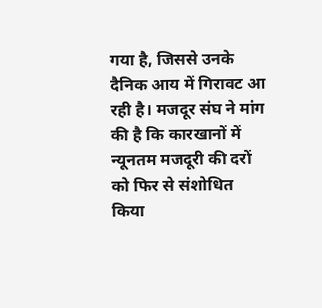गया है, जिससे उनके दैनिक आय में गिरावट आ रही है। मजदूर संघ ने मांग की है कि कारखानों में न्यूनतम मजदूरी की दरों को फिर से संशोधित किया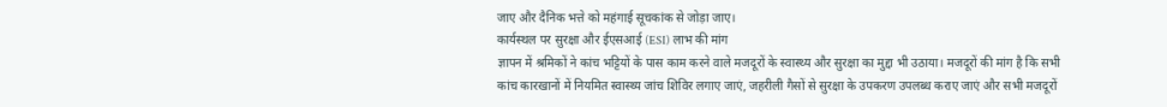जाए और दैनिक भत्ते को महंगाई सूचकांक से जोड़ा जाए।
कार्यस्थल पर सुरक्षा और ईएसआई (ESI) लाभ की मांग
ज्ञापन में श्रमिकों ने कांच भट्टियों के पास काम करने वाले मजदूरों के स्वास्थ्य और सुरक्षा का मुद्दा भी उठाया। मजदूरों की मांग है कि सभी कांच कारखानों में नियमित स्वास्थ्य जांच शिविर लगाए जाएं, जहरीली गैसों से सुरक्षा के उपकरण उपलब्ध कराए जाएं और सभी मजदूरों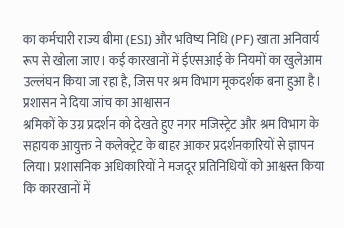का कर्मचारी राज्य बीमा (ESI) और भविष्य निधि (PF) खाता अनिवार्य रूप से खोला जाए। कई कारखानों में ईएसआई के नियमों का खुलेआम उल्लंघन किया जा रहा है, जिस पर श्रम विभाग मूकदर्शक बना हुआ है।
प्रशासन ने दिया जांच का आश्वासन
श्रमिकों के उग्र प्रदर्शन को देखते हुए नगर मजिस्ट्रेट और श्रम विभाग के सहायक आयुक्त ने कलेक्ट्रेट के बाहर आकर प्रदर्शनकारियों से ज्ञापन लिया। प्रशासनिक अधिकारियों ने मजदूर प्रतिनिधियों को आश्वस्त किया कि कारखानों में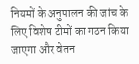नियमों के अनुपालन की जांच के लिए विशेष टीमों का गठन किया जाएगा और वेतन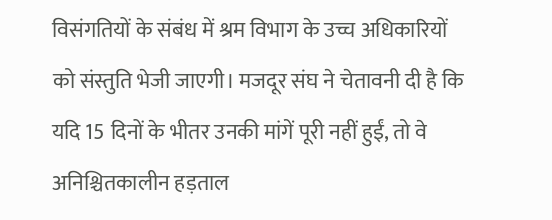विसंगतियों के संबंध में श्रम विभाग के उच्च अधिकारियों को संस्तुति भेजी जाएगी। मजदूर संघ ने चेतावनी दी है कि यदि 15 दिनों के भीतर उनकी मांगें पूरी नहीं हुईं, तो वे अनिश्चितकालीन हड़ताल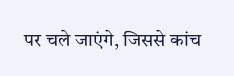पर चले जाएंगे, जिससे कांच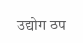उद्योग ठप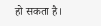हो सकता है।